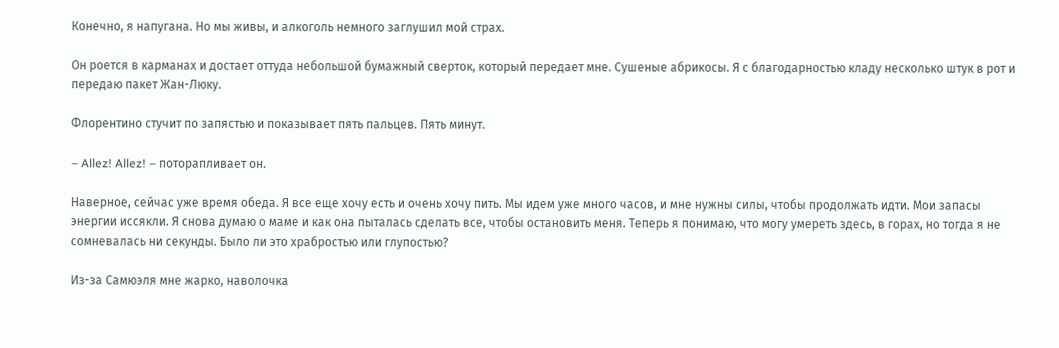Конечно, я напугана. Но мы живы, и алкоголь немного заглушил мой страх.

Он роется в карманах и достает оттуда небольшой бумажный сверток, который передает мне. Сушеные абрикосы. Я с благодарностью кладу несколько штук в рот и передаю пакет Жан-Люку.

Флорентино стучит по запястью и показывает пять пальцев. Пять минут.

– Allez! Allez! – поторапливает он.

Наверное, сейчас уже время обеда. Я все еще хочу есть и очень хочу пить. Мы идем уже много часов, и мне нужны силы, чтобы продолжать идти. Мои запасы энергии иссякли. Я снова думаю о маме и как она пыталась сделать все, чтобы остановить меня. Теперь я понимаю, что могу умереть здесь, в горах, но тогда я не сомневалась ни секунды. Было ли это храбростью или глупостью?

Из-за Самюэля мне жарко, наволочка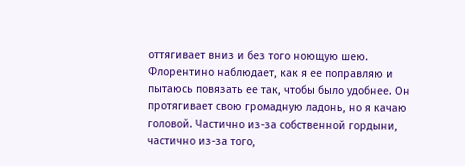оттягивает вниз и без того ноющую шею. Флорентино наблюдает, как я ее поправляю и пытаюсь повязать ее так, чтобы было удобнее. Он протягивает свою громадную ладонь, но я качаю головой. Частично из-за собственной гордыни, частично из-за того,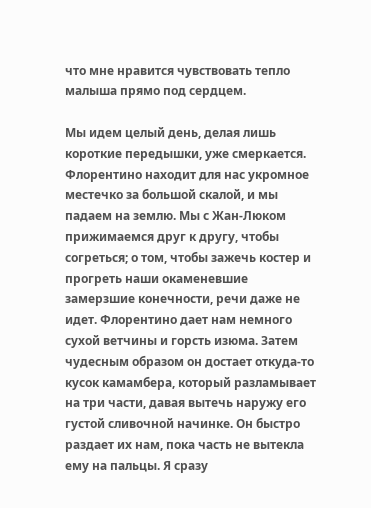что мне нравится чувствовать тепло малыша прямо под сердцем.

Мы идем целый день, делая лишь короткие передышки, уже смеркается. Флорентино находит для нас укромное местечко за большой скалой, и мы падаем на землю. Мы с Жан-Люком прижимаемся друг к другу, чтобы согреться; о том, чтобы зажечь костер и прогреть наши окаменевшие замерзшие конечности, речи даже не идет. Флорентино дает нам немного сухой ветчины и горсть изюма. Затем чудесным образом он достает откуда-то кусок камамбера, который разламывает на три части, давая вытечь наружу его густой сливочной начинке. Он быстро раздает их нам, пока часть не вытекла ему на пальцы. Я сразу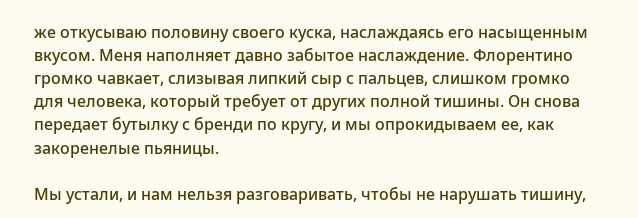же откусываю половину своего куска, наслаждаясь его насыщенным вкусом. Меня наполняет давно забытое наслаждение. Флорентино громко чавкает, слизывая липкий сыр с пальцев, слишком громко для человека, который требует от других полной тишины. Он снова передает бутылку с бренди по кругу, и мы опрокидываем ее, как закоренелые пьяницы.

Мы устали, и нам нельзя разговаривать, чтобы не нарушать тишину,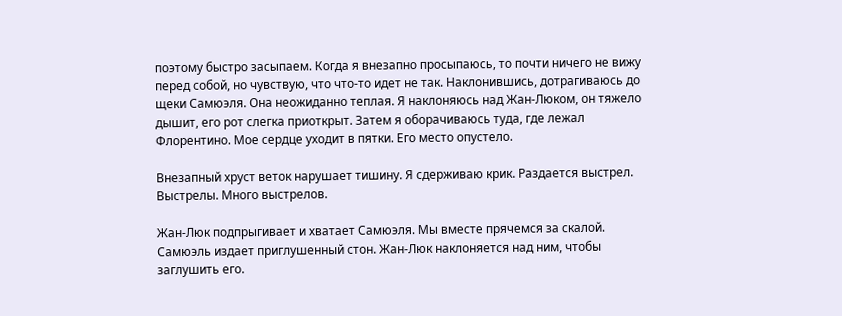поэтому быстро засыпаем. Когда я внезапно просыпаюсь, то почти ничего не вижу перед собой, но чувствую, что что-то идет не так. Наклонившись, дотрагиваюсь до щеки Самюэля. Она неожиданно теплая. Я наклоняюсь над Жан-Люком, он тяжело дышит, его рот слегка приоткрыт. Затем я оборачиваюсь туда, где лежал Флорентино. Мое сердце уходит в пятки. Его место опустело.

Внезапный хруст веток нарушает тишину. Я сдерживаю крик. Раздается выстрел. Выстрелы. Много выстрелов.

Жан-Люк подпрыгивает и хватает Самюэля. Мы вместе прячемся за скалой. Самюэль издает приглушенный стон. Жан-Люк наклоняется над ним, чтобы заглушить его.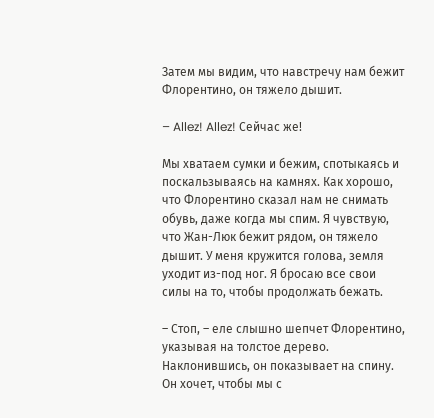Затем мы видим, что навстречу нам бежит Флорентино, он тяжело дышит.

– Allez! Allez! Сейчас же!

Мы хватаем сумки и бежим, спотыкаясь и поскальзываясь на камнях. Как хорошо, что Флорентино сказал нам не снимать обувь, даже когда мы спим. Я чувствую, что Жан-Люк бежит рядом, он тяжело дышит. У меня кружится голова, земля уходит из-под ног. Я бросаю все свои силы на то, чтобы продолжать бежать.

– Стоп, – еле слышно шепчет Флорентино, указывая на толстое дерево. Наклонившись, он показывает на спину. Он хочет, чтобы мы с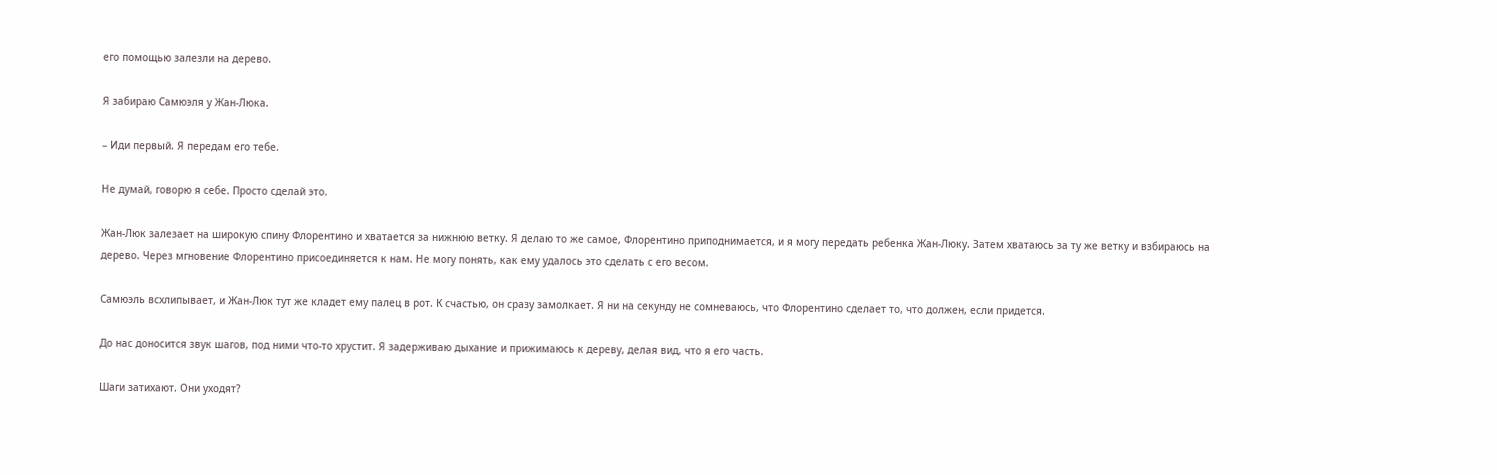его помощью залезли на дерево.

Я забираю Самюэля у Жан-Люка.

– Иди первый. Я передам его тебе.

Не думай, говорю я себе. Просто сделай это.

Жан-Люк залезает на широкую спину Флорентино и хватается за нижнюю ветку. Я делаю то же самое, Флорентино приподнимается, и я могу передать ребенка Жан-Люку. Затем хватаюсь за ту же ветку и взбираюсь на дерево. Через мгновение Флорентино присоединяется к нам. Не могу понять, как ему удалось это сделать с его весом.

Самюэль всхлипывает, и Жан-Люк тут же кладет ему палец в рот. К счастью, он сразу замолкает. Я ни на секунду не сомневаюсь, что Флорентино сделает то, что должен, если придется.

До нас доносится звук шагов, под ними что-то хрустит. Я задерживаю дыхание и прижимаюсь к дереву, делая вид, что я его часть.

Шаги затихают. Они уходят?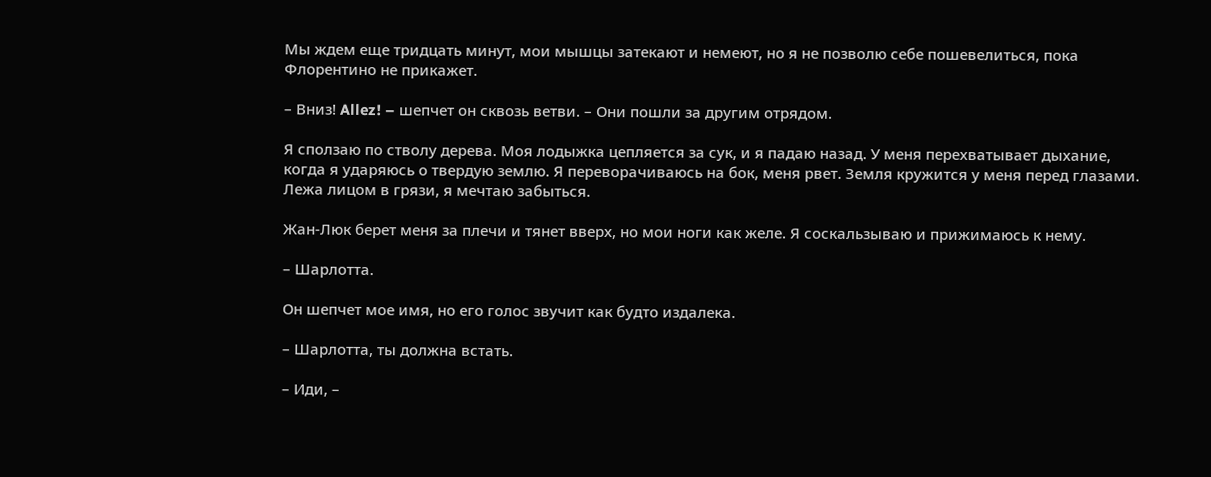Мы ждем еще тридцать минут, мои мышцы затекают и немеют, но я не позволю себе пошевелиться, пока Флорентино не прикажет.

– Вниз! Allez! – шепчет он сквозь ветви. – Они пошли за другим отрядом.

Я сползаю по стволу дерева. Моя лодыжка цепляется за сук, и я падаю назад. У меня перехватывает дыхание, когда я ударяюсь о твердую землю. Я переворачиваюсь на бок, меня рвет. Земля кружится у меня перед глазами. Лежа лицом в грязи, я мечтаю забыться.

Жан-Люк берет меня за плечи и тянет вверх, но мои ноги как желе. Я соскальзываю и прижимаюсь к нему.

– Шарлотта.

Он шепчет мое имя, но его голос звучит как будто издалека.

– Шарлотта, ты должна встать.

– Иди, –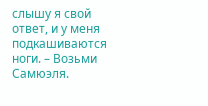слышу я свой ответ, и у меня подкашиваются ноги. – Возьми Самюэля.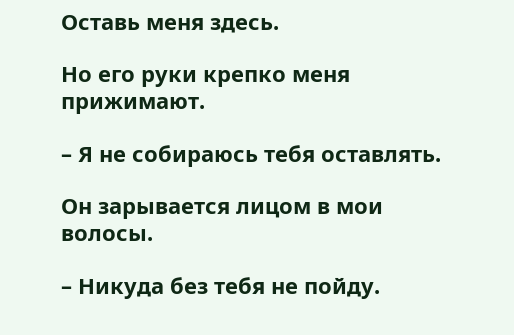Оставь меня здесь.

Но его руки крепко меня прижимают.

– Я не собираюсь тебя оставлять.

Он зарывается лицом в мои волосы.

– Никуда без тебя не пойду.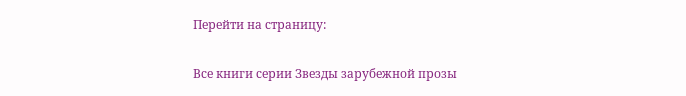Перейти на страницу:

Все книги серии Звезды зарубежной прозы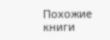Похожие книги